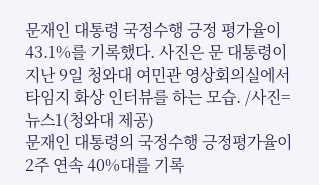문재인 대통령 국정수행 긍정 평가율이 43.1%를 기록했다. 사진은 문 대통령이 지난 9일 청와대 여민관 영상회의실에서 타임지 화상 인터뷰를 하는 모습. /사진=뉴스1(청와대 제공)
문재인 대통령의 국정수행 긍정평가율이 2주 연속 40%대를 기록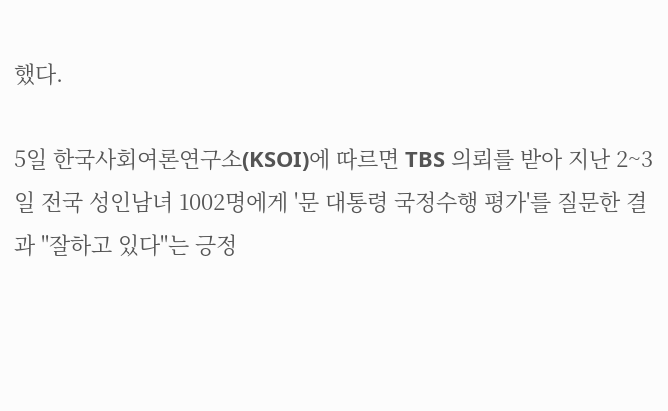했다.

5일 한국사회여론연구소(KSOI)에 따르면 TBS 의뢰를 받아 지난 2~3일 전국 성인남녀 1002명에게 '문 대통령 국정수행 평가'를 질문한 결과 "잘하고 있다"는 긍정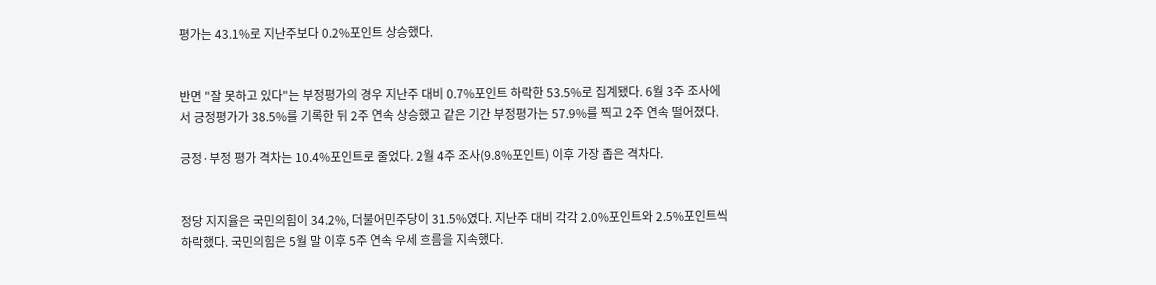평가는 43.1%로 지난주보다 0.2%포인트 상승했다.


반면 "잘 못하고 있다"는 부정평가의 경우 지난주 대비 0.7%포인트 하락한 53.5%로 집계됐다. 6월 3주 조사에서 긍정평가가 38.5%를 기록한 뒤 2주 연속 상승했고 같은 기간 부정평가는 57.9%를 찍고 2주 연속 떨어졌다.

긍정·부정 평가 격차는 10.4%포인트로 줄었다. 2월 4주 조사(9.8%포인트) 이후 가장 좁은 격차다.


정당 지지율은 국민의힘이 34.2%, 더불어민주당이 31.5%였다. 지난주 대비 각각 2.0%포인트와 2.5%포인트씩 하락했다. 국민의힘은 5월 말 이후 5주 연속 우세 흐름을 지속했다.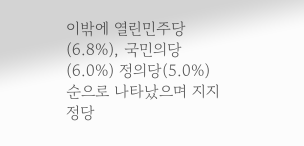이밖에 열린민주당(6.8%), 국민의당(6.0%) 정의당(5.0%) 순으로 나타났으며 지지 정당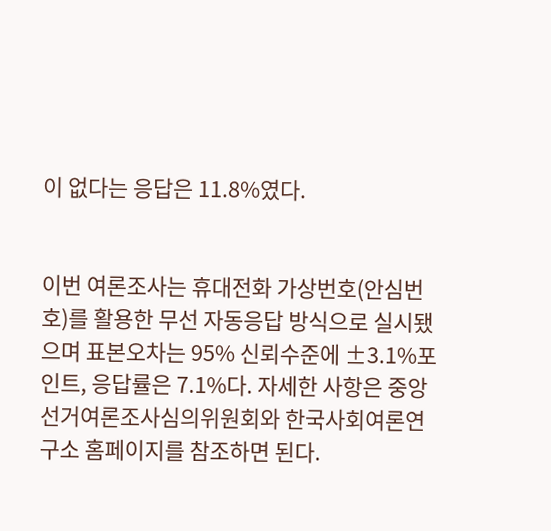이 없다는 응답은 11.8%였다.


이번 여론조사는 휴대전화 가상번호(안심번호)를 활용한 무선 자동응답 방식으로 실시됐으며 표본오차는 95% 신뢰수준에 ±3.1%포인트, 응답률은 7.1%다. 자세한 사항은 중앙선거여론조사심의위원회와 한국사회여론연구소 홈페이지를 참조하면 된다.